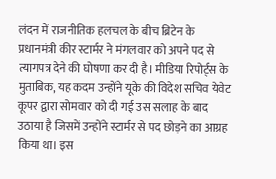लंदन में राजनीतिक हलचल के बीच ब्रिटेन के प्रधानमंत्री कीर स्टार्मर ने मंगलवार को अपने पद से त्यागपत्र देने की घोषणा कर दी है। मीडिया रिपोर्ट्स के मुताबिक, यह कदम उन्होंने यूके की विदेश सचिव येवेट कूपर द्वारा सोमवार को दी गई उस सलाह के बाद उठाया है जिसमें उन्होंने स्टार्मर से पद छोड़ने का आग्रह किया था। इस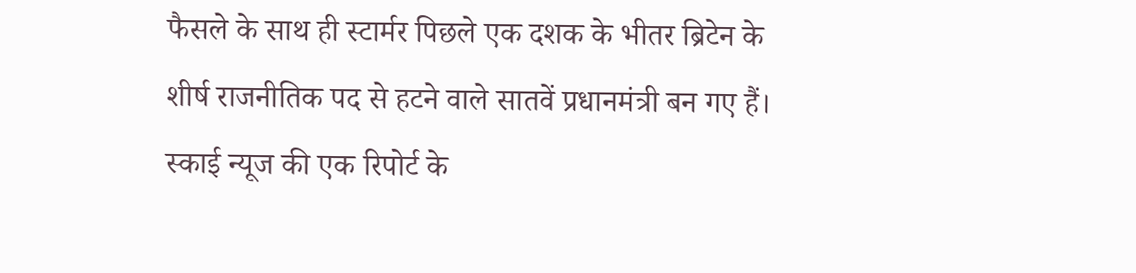फैसले के साथ ही स्टार्मर पिछले एक दशक के भीतर ब्रिटेन के शीर्ष राजनीतिक पद से हटने वाले सातवें प्रधानमंत्री बन गए हैं।
स्काई न्यूज की एक रिपोर्ट के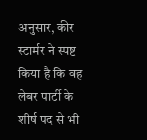अनुसार, कीर स्टार्मर ने स्पष्ट किया है कि वह लेबर पार्टी के शीर्ष पद से भी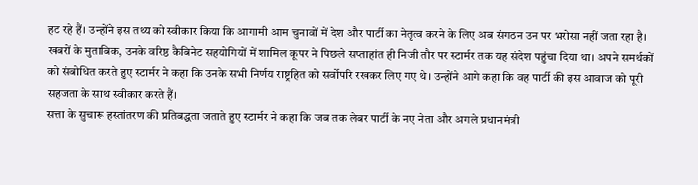हट रहे हैं। उन्होंने इस तथ्य को स्वीकार किया कि आगामी आम चुनावों में देश और पार्टी का नेतृत्व करने के लिए अब संगठन उन पर भरोसा नहीं जता रहा है। खबरों के मुताबिक, उनके वरिष्ठ कैबिनेट सहयोगियों में शामिल कूपर ने पिछले सप्ताहांत ही निजी तौर पर स्टार्मर तक यह संदेश पहुंचा दिया था। अपने समर्थकों को संबोधित करते हुए स्टार्मर ने कहा कि उनके सभी निर्णय राष्ट्रहित को सर्वोपरि रखकर लिए गए थे। उन्होंने आगे कहा कि वह पार्टी की इस आवाज को पूरी सहजता के साथ स्वीकार करते हैं।
सत्ता के सुचारू हस्तांतरण की प्रतिबद्धता जताते हुए स्टार्मर ने कहा कि जब तक लेबर पार्टी के नए नेता और अगले प्रधानमंत्री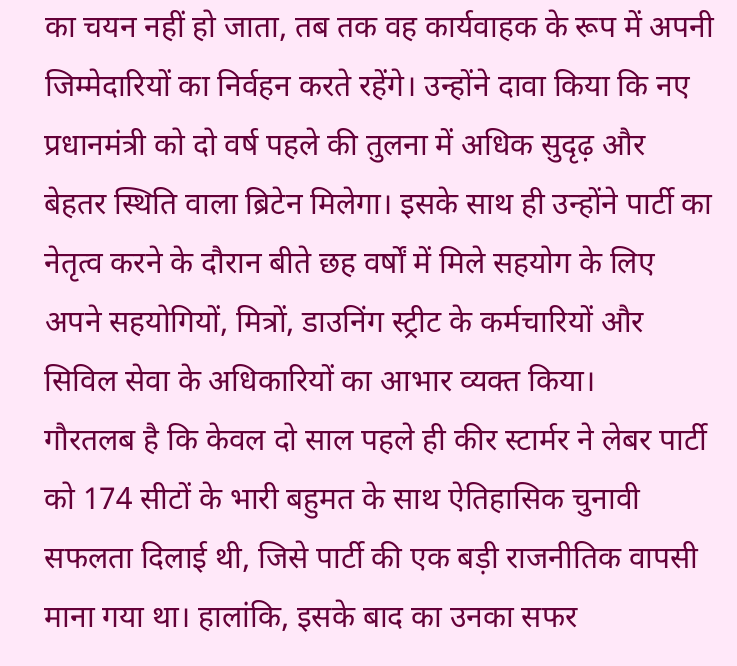का चयन नहीं हो जाता, तब तक वह कार्यवाहक के रूप में अपनी जिम्मेदारियों का निर्वहन करते रहेंगे। उन्होंने दावा किया कि नए प्रधानमंत्री को दो वर्ष पहले की तुलना में अधिक सुदृढ़ और बेहतर स्थिति वाला ब्रिटेन मिलेगा। इसके साथ ही उन्होंने पार्टी का नेतृत्व करने के दौरान बीते छह वर्षों में मिले सहयोग के लिए अपने सहयोगियों, मित्रों, डाउनिंग स्ट्रीट के कर्मचारियों और सिविल सेवा के अधिकारियों का आभार व्यक्त किया।
गौरतलब है कि केवल दो साल पहले ही कीर स्टार्मर ने लेबर पार्टी को 174 सीटों के भारी बहुमत के साथ ऐतिहासिक चुनावी सफलता दिलाई थी, जिसे पार्टी की एक बड़ी राजनीतिक वापसी माना गया था। हालांकि, इसके बाद का उनका सफर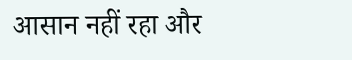आसान नहीं रहा और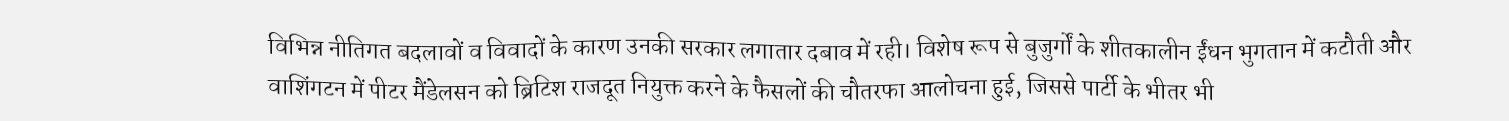विभिन्न नीतिगत बदलावों व विवादों के कारण उनकी सरकार लगातार दबाव में रही। विशेष रूप से बुजुर्गों के शीतकालीन ईंधन भुगतान में कटौती और वाशिंगटन में पीटर मैंडेलसन को ब्रिटिश राजदूत नियुक्त करने के फैसलों की चौतरफा आलोचना हुई, जिससे पार्टी के भीतर भी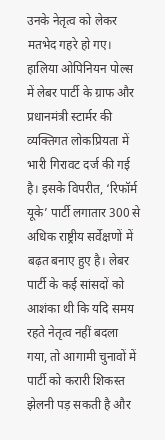उनके नेतृत्व को लेकर मतभेद गहरे हो गए।
हालिया ओपिनियन पोल्स में लेबर पार्टी के ग्राफ और प्रधानमंत्री स्टार्मर की व्यक्तिगत लोकप्रियता में भारी गिरावट दर्ज की गई है। इसके विपरीत, ‘रिफॉर्म यूके’ पार्टी लगातार 300 से अधिक राष्ट्रीय सर्वेक्षणों में बढ़त बनाए हुए है। लेबर पार्टी के कई सांसदों को आशंका थी कि यदि समय रहते नेतृत्व नहीं बदला गया, तो आगामी चुनावों में पार्टी को करारी शिकस्त झेलनी पड़ सकती है और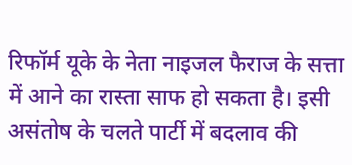रिफॉर्म यूके के नेता नाइजल फैराज के सत्ता में आने का रास्ता साफ हो सकता है। इसी असंतोष के चलते पार्टी में बदलाव की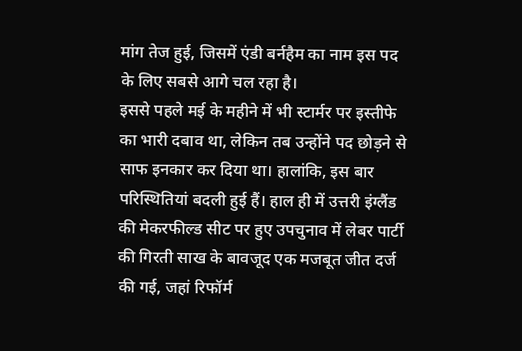मांग तेज हुई, जिसमें एंडी बर्नहैम का नाम इस पद के लिए सबसे आगे चल रहा है।
इससे पहले मई के महीने में भी स्टार्मर पर इस्तीफे का भारी दबाव था, लेकिन तब उन्होंने पद छोड़ने से साफ इनकार कर दिया था। हालांकि, इस बार परिस्थितियां बदली हुई हैं। हाल ही में उत्तरी इंग्लैंड की मेकरफील्ड सीट पर हुए उपचुनाव में लेबर पार्टी की गिरती साख के बावजूद एक मजबूत जीत दर्ज की गई, जहां रिफॉर्म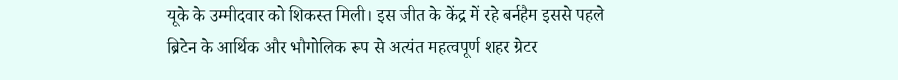यूके के उम्मीदवार को शिकस्त मिली। इस जीत के केंद्र में रहे बर्नहैम इससे पहले ब्रिटेन के आर्थिक और भौगोलिक रूप से अत्यंत महत्वपूर्ण शहर ग्रेटर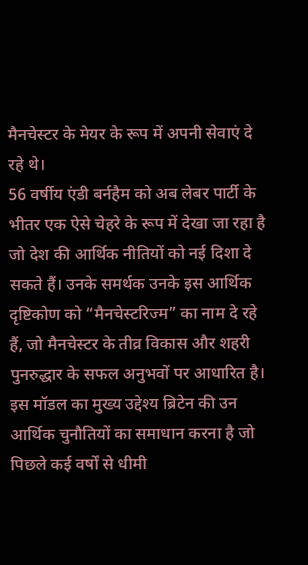मैनचेस्टर के मेयर के रूप में अपनी सेवाएं दे रहे थे।
56 वर्षीय एंडी बर्नहैम को अब लेबर पार्टी के भीतर एक ऐसे चेहरे के रूप में देखा जा रहा है जो देश की आर्थिक नीतियों को नई दिशा दे सकते हैं। उनके समर्थक उनके इस आर्थिक दृष्टिकोण को “मैनचेस्टरिज्म” का नाम दे रहे हैं, जो मैनचेस्टर के तीव्र विकास और शहरी पुनरुद्धार के सफल अनुभवों पर आधारित है। इस मॉडल का मुख्य उद्देश्य ब्रिटेन की उन आर्थिक चुनौतियों का समाधान करना है जो पिछले कई वर्षों से धीमी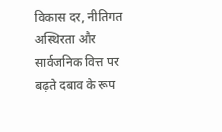विकास दर, नीतिगत अस्थिरता और सार्वजनिक वित्त पर बढ़ते दबाव के रूप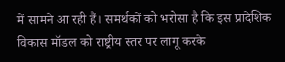में सामने आ रही हैं। समर्थकों को भरोसा है कि इस प्रादेशिक विकास मॉडल को राष्ट्रीय स्तर पर लागू करके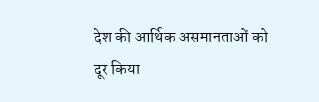देश की आर्थिक असमानताओं को दूर किया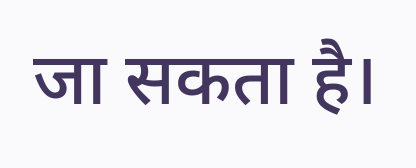जा सकता है।